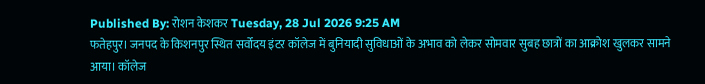Published By: रोशन केशकर Tuesday, 28 Jul 2026 9:25 AM
फतेहपुर। जनपद के किशनपुर स्थित सर्वोदय इंटर कॉलेज में बुनियादी सुविधाओं के अभाव को लेकर सोमवार सुबह छात्रों का आक्रोश खुलकर सामने आया। कॉलेज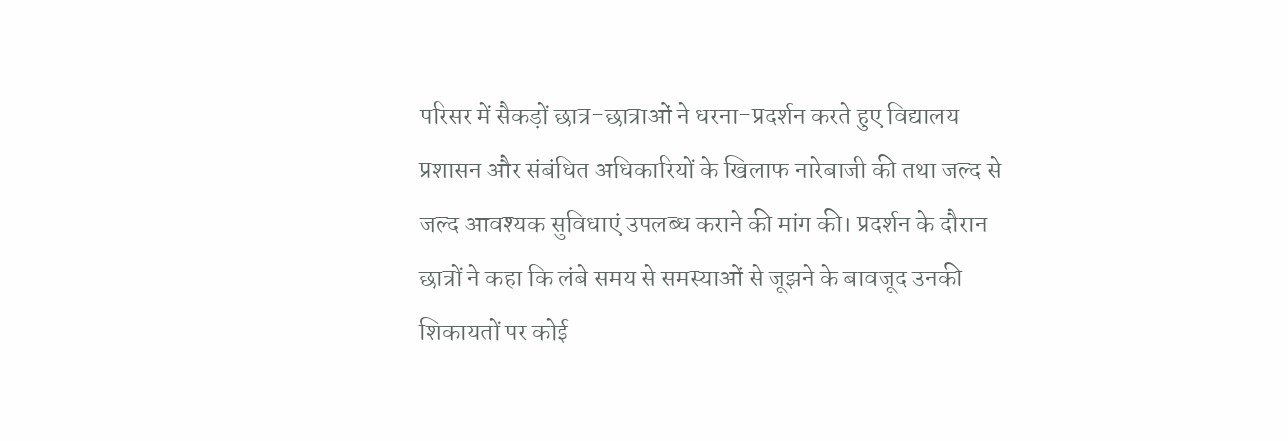परिसर में सैकड़ों छात्र-छात्राओं ने धरना-प्रदर्शन करते हुए विद्यालय प्रशासन और संबंधित अधिकारियों के खिलाफ नारेबाजी की तथा जल्द से जल्द आवश्यक सुविधाएं उपलब्ध कराने की मांग की। प्रदर्शन के दौरान छात्रों ने कहा कि लंबे समय से समस्याओं से जूझने के बावजूद उनकी शिकायतों पर कोई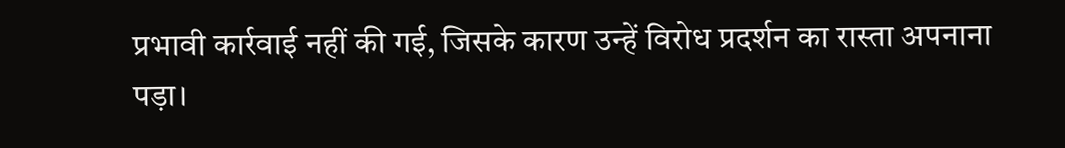प्रभावी कार्रवाई नहीं की गई, जिसके कारण उन्हें विरोध प्रदर्शन का रास्ता अपनाना पड़ा।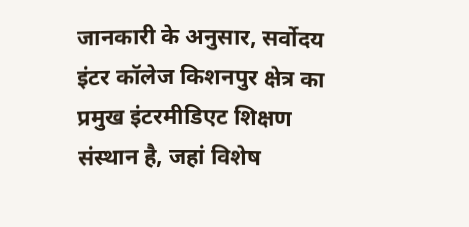जानकारी के अनुसार, सर्वोदय इंटर कॉलेज किशनपुर क्षेत्र का प्रमुख इंटरमीडिएट शिक्षण संस्थान है, जहां विशेष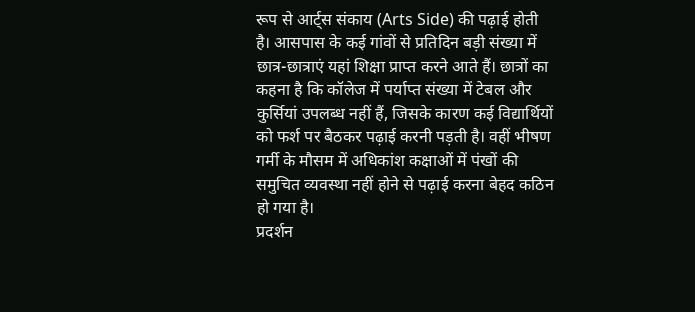रूप से आर्ट्स संकाय (Arts Side) की पढ़ाई होती है। आसपास के कई गांवों से प्रतिदिन बड़ी संख्या में छात्र-छात्राएं यहां शिक्षा प्राप्त करने आते हैं। छात्रों का कहना है कि कॉलेज में पर्याप्त संख्या में टेबल और कुर्सियां उपलब्ध नहीं हैं, जिसके कारण कई विद्यार्थियों को फर्श पर बैठकर पढ़ाई करनी पड़ती है। वहीं भीषण गर्मी के मौसम में अधिकांश कक्षाओं में पंखों की समुचित व्यवस्था नहीं होने से पढ़ाई करना बेहद कठिन हो गया है।
प्रदर्शन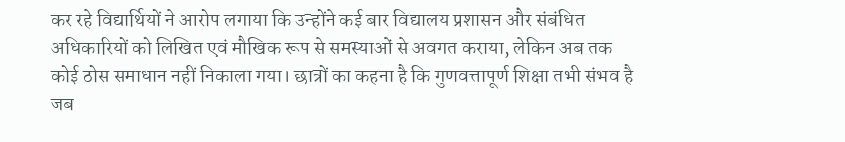कर रहे विद्यार्थियों ने आरोप लगाया कि उन्होंने कई बार विद्यालय प्रशासन और संबंधित अधिकारियों को लिखित एवं मौखिक रूप से समस्याओं से अवगत कराया, लेकिन अब तक कोई ठोस समाधान नहीं निकाला गया। छात्रों का कहना है कि गुणवत्तापूर्ण शिक्षा तभी संभव है जब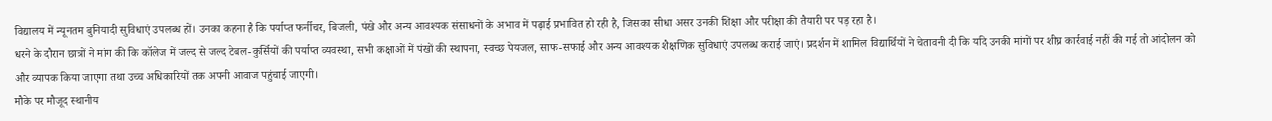विद्यालय में न्यूनतम बुनियादी सुविधाएं उपलब्ध हों। उनका कहना है कि पर्याप्त फर्नीचर, बिजली, पंखे और अन्य आवश्यक संसाधनों के अभाव में पढ़ाई प्रभावित हो रही है, जिसका सीधा असर उनकी शिक्षा और परीक्षा की तैयारी पर पड़ रहा है।
धरने के दौरान छात्रों ने मांग की कि कॉलेज में जल्द से जल्द टेबल-कुर्सियों की पर्याप्त व्यवस्था, सभी कक्षाओं में पंखों की स्थापना, स्वच्छ पेयजल, साफ-सफाई और अन्य आवश्यक शैक्षणिक सुविधाएं उपलब्ध कराई जाएं। प्रदर्शन में शामिल विद्यार्थियों ने चेतावनी दी कि यदि उनकी मांगों पर शीघ्र कार्रवाई नहीं की गई तो आंदोलन को और व्यापक किया जाएगा तथा उच्च अधिकारियों तक अपनी आवाज पहुंचाई जाएगी।
मौके पर मौजूद स्थानीय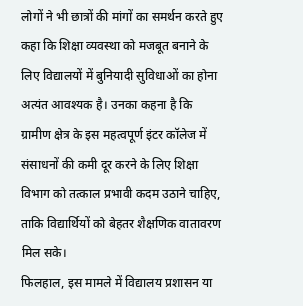लोगों ने भी छात्रों की मांगों का समर्थन करते हुए कहा कि शिक्षा व्यवस्था को मजबूत बनाने के लिए विद्यालयों में बुनियादी सुविधाओं का होना अत्यंत आवश्यक है। उनका कहना है कि ग्रामीण क्षेत्र के इस महत्वपूर्ण इंटर कॉलेज में संसाधनों की कमी दूर करने के लिए शिक्षा विभाग को तत्काल प्रभावी कदम उठाने चाहिए, ताकि विद्यार्थियों को बेहतर शैक्षणिक वातावरण मिल सके।
फिलहाल, इस मामले में विद्यालय प्रशासन या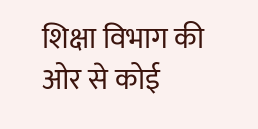शिक्षा विभाग की ओर से कोई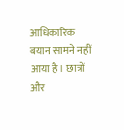आधिकारिक बयान सामने नहीं आया है। छात्रों और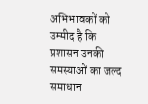अभिभावकों को उम्मीद है कि प्रशासन उनकी समस्याओं का जल्द समाधान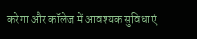करेगा और कॉलेज में आवश्यक सुविधाएं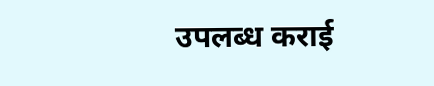उपलब्ध कराई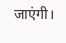जाएंगी।